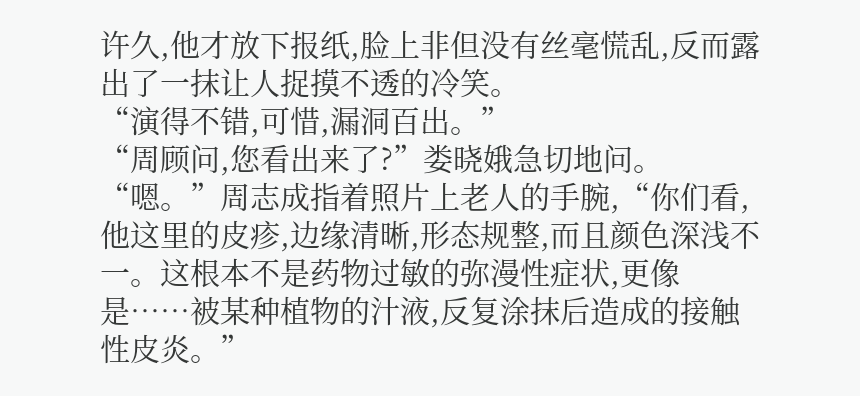许久,他才放下报纸,脸上非但没有丝毫慌乱,反而露出了一抹让人捉摸不透的冷笑。
“演得不错,可惜,漏洞百出。”
“周顾问,您看出来了?”娄晓娥急切地问。
“嗯。”周志成指着照片上老人的手腕,“你们看,他这里的皮疹,边缘清晰,形态规整,而且颜色深浅不一。这根本不是药物过敏的弥漫性症状,更像是……被某种植物的汁液,反复涂抹后造成的接触性皮炎。”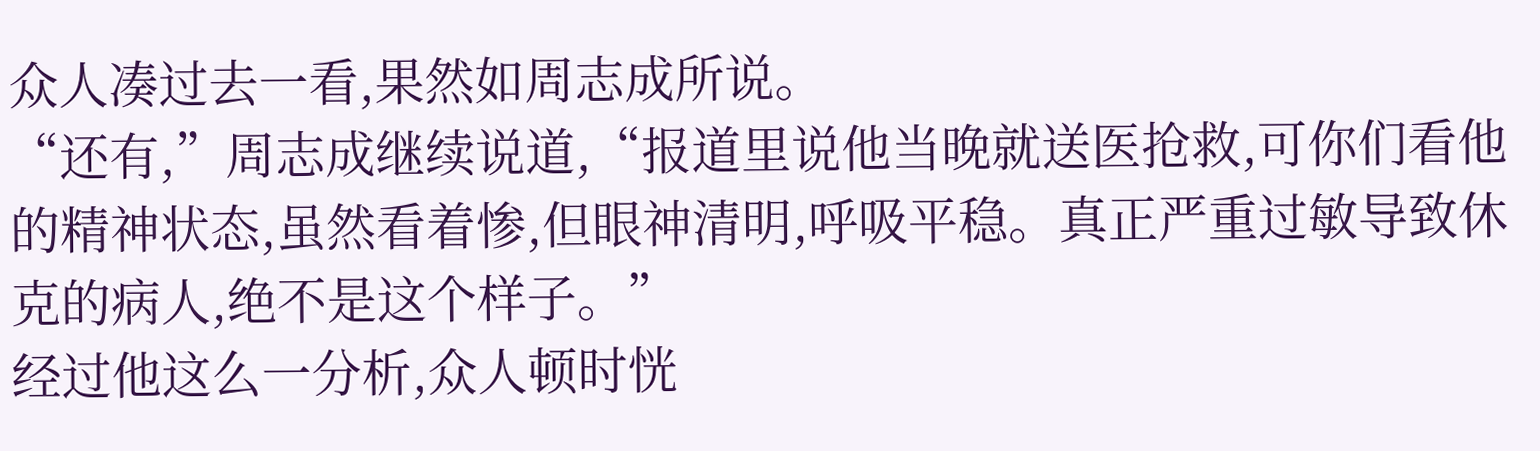众人凑过去一看,果然如周志成所说。
“还有,”周志成继续说道,“报道里说他当晚就送医抢救,可你们看他的精神状态,虽然看着惨,但眼神清明,呼吸平稳。真正严重过敏导致休克的病人,绝不是这个样子。”
经过他这么一分析,众人顿时恍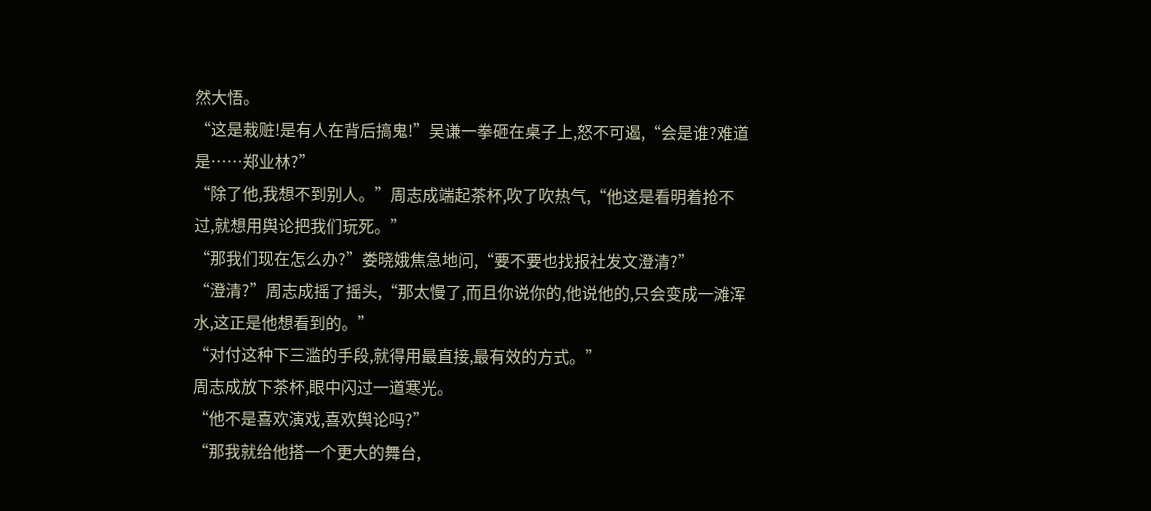然大悟。
“这是栽赃!是有人在背后搞鬼!”吴谦一拳砸在桌子上,怒不可遏,“会是谁?难道是……郑业林?”
“除了他,我想不到别人。”周志成端起茶杯,吹了吹热气,“他这是看明着抢不过,就想用舆论把我们玩死。”
“那我们现在怎么办?”娄晓娥焦急地问,“要不要也找报社发文澄清?”
“澄清?”周志成摇了摇头,“那太慢了,而且你说你的,他说他的,只会变成一滩浑水,这正是他想看到的。”
“对付这种下三滥的手段,就得用最直接,最有效的方式。”
周志成放下茶杯,眼中闪过一道寒光。
“他不是喜欢演戏,喜欢舆论吗?”
“那我就给他搭一个更大的舞台,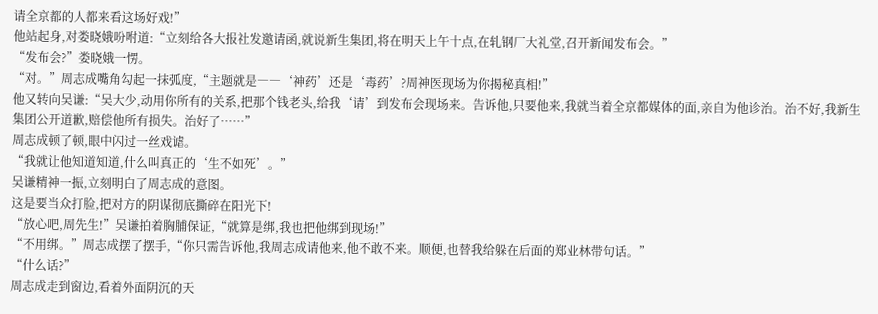请全京都的人都来看这场好戏!”
他站起身,对娄晓娥吩咐道:“立刻给各大报社发邀请函,就说新生集团,将在明天上午十点,在轧钢厂大礼堂,召开新闻发布会。”
“发布会?”娄晓娥一愣。
“对。”周志成嘴角勾起一抹弧度,“主题就是――‘神药’还是‘毒药’?周神医现场为你揭秘真相!”
他又转向吴谦:“吴大少,动用你所有的关系,把那个钱老头,给我‘请’到发布会现场来。告诉他,只要他来,我就当着全京都媒体的面,亲自为他诊治。治不好,我新生集团公开道歉,赔偿他所有损失。治好了……”
周志成顿了顿,眼中闪过一丝戏谑。
“我就让他知道知道,什么叫真正的‘生不如死’。”
吴谦精神一振,立刻明白了周志成的意图。
这是要当众打脸,把对方的阴谋彻底撕碎在阳光下!
“放心吧,周先生!”吴谦拍着胸脯保证,“就算是绑,我也把他绑到现场!”
“不用绑。”周志成摆了摆手,“你只需告诉他,我周志成请他来,他不敢不来。顺便,也替我给躲在后面的郑业林带句话。”
“什么话?”
周志成走到窗边,看着外面阴沉的天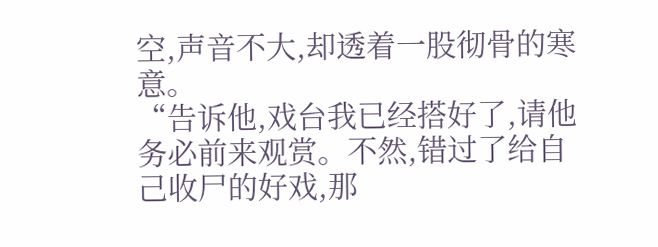空,声音不大,却透着一股彻骨的寒意。
“告诉他,戏台我已经搭好了,请他务必前来观赏。不然,错过了给自己收尸的好戏,那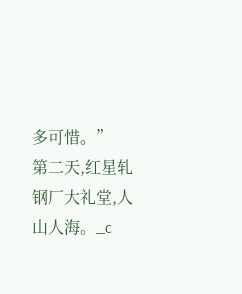多可惜。”
第二天,红星轧钢厂大礼堂,人山人海。_c